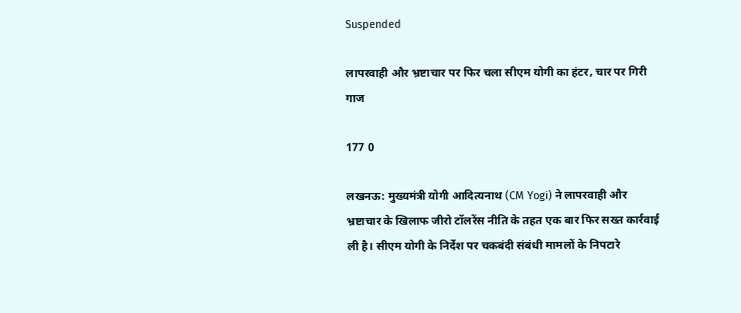Suspended

लापरवाही और भ्रष्टाचार पर फिर चला सीएम योगी का हंटर, चार पर गिरी गाज

177 0

लखनऊ: मुख्यमंत्री योगी आदित्यनाथ (CM Yogi) ने लापरवाही और भ्रष्टाचार के खिलाफ जीरो टॉलरेंस नीति के तहत एक बार फिर सख्त कार्रवाई ली है। सीएम योगी के निर्देश पर चकबंदी संबंधी मामलों के निपटारे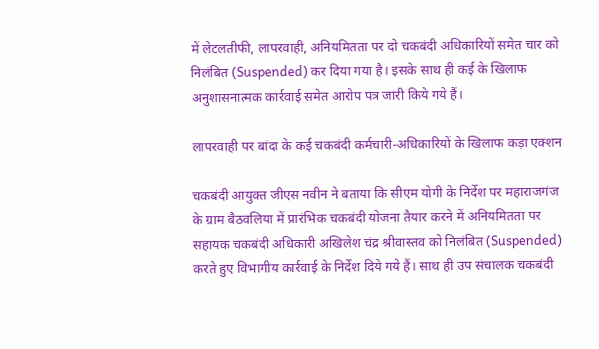में लेटलतीफी, लापरवाही, अनियमितता पर दो चकबंदी अधिकारियों समेत चार को निलंबित (Suspended) कर दिया गया है। इसके साथ ही कई के खिलाफ अनुशासनात्मक कार्रवाई समेत आरोप पत्र जारी किये गये हैं।

लापरवाही पर बांदा के कई चकबंदी कर्मचारी-अधिकारियों के खिलाफ कड़ा एक्शन

चकबंदी आयुक्त जीएस नवीन ने बताया कि सीएम योगी के निर्देश पर महाराजगंज के ग्राम बैठवलिया में प्रारंभिक चकबंदी योजना तैयार करने में अनियमितता पर सहायक चकबंदी अधिकारी अखिलेश चंद्र श्रीवास्तव को निलंबित (Suspended) करते हुए विभागीय कार्रवाई के निर्देश दिये गये हैं। साथ ही उप संचालक चकबंदी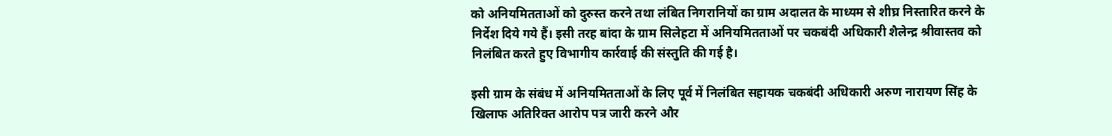को अनियमितताओं को दुरुस्त करने तथा लंबित निगरानियों का ग्राम अदालत के माध्यम से शीघ्र निस्तारित करने के निर्देश दिये गये हैं। इसी तरह बांदा के ग्राम सिलेहटा में अनियमितताओं पर चकबंदी अधिकारी शैलेन्द्र श्रीवास्तव को निलंबित करते हुए विभागीय कार्रवाई की संस्तुति की गई है।

इसी ग्राम के संबंध में अनियमितताओं के लिए पूर्व में निलंबित सहायक चकबंदी अधिकारी अरुण नारायण सिंह के खिलाफ अतिरिक्त आरोप पत्र जारी करने और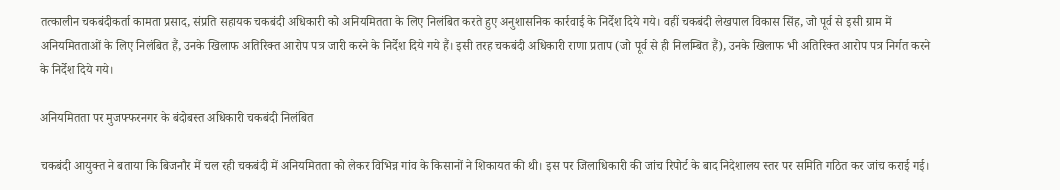तत्कालीन चकबंदीकर्ता कामता प्रसाद, संप्रति सहायक चकबंदी अधिकारी को अनियमितता के लिए निलंबित करते हुए अनुशासनिक कार्रवाई के निर्देश दिये गये। वहीं चकबंदी लेखपाल विकास सिंह, जो पूर्व से इसी ग्राम में अनियमितताओं के लिए निलंबित हैं, उनके खिलाफ अतिरिक्त आरोप पत्र जारी करने के निर्देश दिये गये हैं। इसी तरह चकबंदी अधिकारी राणा प्रताप (जो पूर्व से ही निलम्बित हैं), उनके खिलाफ भी अतिरिक्त आरोप पत्र निर्गत करने के निर्देश दिये गये।

अनियमितता पर मुजफ्फरनगर के बंदोबस्त अधिकारी चकबंदी निलंबित

चकबंदी आयुक्त ने बताया कि बिजनौर में चल रही चकबंदी में अनियमितता को लेकर विभिन्न गांव के किसानों ने शिकायत की थी। इस पर जिलाधिकारी की जांच रिपोर्ट के बाद निदेशालय स्तर पर समिति गठित कर जांच कराई गई।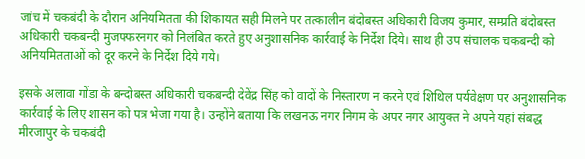जांच में चकबंदी के दौरान अनियमितता की शिकायत सही मिलने पर तत्कालीन बंदोबस्त अधिकारी विजय कुमार, सम्प्रति बंदोबस्त अधिकारी चकबन्दी मुजफ्फरनगर को निलंबित करते हुए अनुशासनिक कार्रवाई के निर्देश दिये। साथ ही उप संचालक चकबन्दी को अनियमितताओं को दूर करने के निर्देश दिये गये।

इसके अलावा गोंडा के बन्दोबस्त अधिकारी चकबन्दी देवेंद्र सिंह को वादों के निस्तारण न करने एवं शिथिल पर्यवेक्षण पर अनुशासनिक कार्रवाई के लिए शासन को पत्र भेजा गया है। उन्होंने बताया कि लखनऊ नगर निगम के अपर नगर आयुक्त ने अपने यहां संबद्ध मीरजापुर के चकबंदी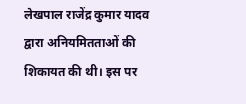लेखपाल राजेंद्र कुमार यादव द्वारा अनियमितताओं की शिकायत की थी। इस पर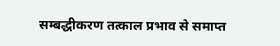सम्बद्धीकरण तत्काल प्रभाव से समाप्त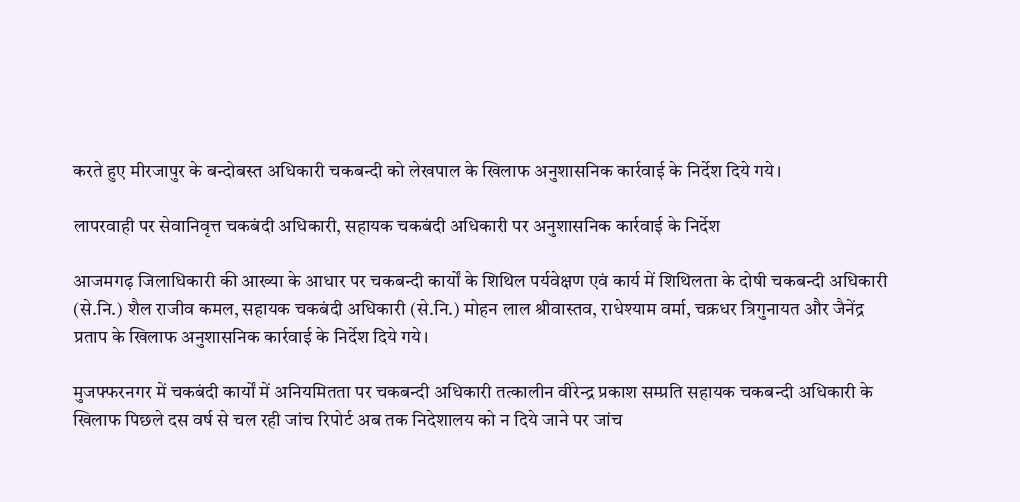करते हुए मीरजापुर के बन्दोबस्त अधिकारी चकबन्दी को लेखपाल के खिलाफ अनुशासनिक कार्रवाई के निर्देश दिये गये।

लापरवाही पर सेवानिवृत्त चकबंदी अधिकारी, सहायक चकबंदी अधिकारी पर अनुशासनिक कार्रवाई के निर्देश

आजमगढ़ जिलाधिकारी की आख्या के आधार पर चकबन्दी कार्यों के शिथिल पर्यवेक्षण एवं कार्य में शिथिलता के दोषी चकबन्दी अधिकारी (से.नि.) शैल राजीव कमल, सहायक चकबंदी अधिकारी (से.नि.) मोहन लाल श्रीवास्तव, राधेश्याम वर्मा, चक्रधर त्रिगुनायत और जैनेंद्र प्रताप के खिलाफ अनुशासनिक कार्रवाई के निर्देश दिये गये।

मुजफ्फरनगर में चकबंदी कार्यों में अनियमितता पर चकबन्दी अधिकारी तत्कालीन वीरेन्द्र प्रकाश सम्प्रति सहायक चकबन्दी अधिकारी के खिलाफ पिछले दस वर्ष से चल रही जांच रिपोर्ट अब तक निदेशालय को न दिये जाने पर जांच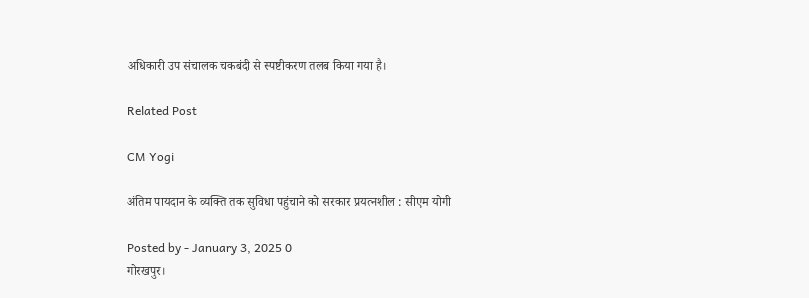अधिकारी उप संचालक चकबंदी से स्पष्टीकरण तलब किया गया है।

Related Post

CM Yogi

अंतिम पायदान के व्यक्ति तक सुविधा पहुंचाने को सरकार प्रयत्नशील : सीएम योगी

Posted by - January 3, 2025 0
गोरखपुर।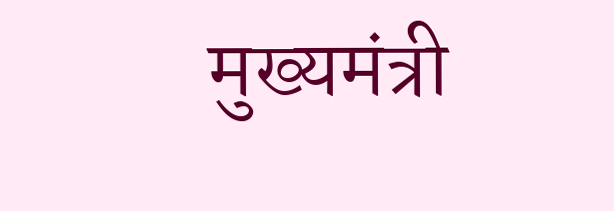मुख्यमंत्री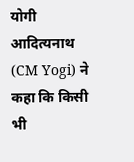योगी आदित्यनाथ (CM Yogi) ने कहा कि किसी भी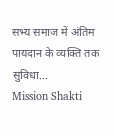सभ्य समाज में अंतिम पायदान के व्यक्ति तक सुविधा…
Mission Shakti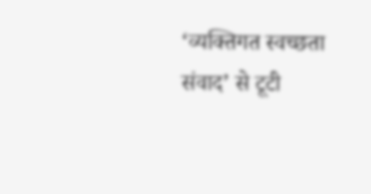‘व्यक्तिगत स्वच्छता संवाद’ से टूटी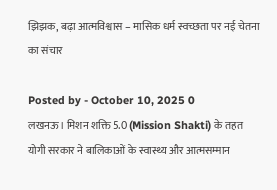झिझक, बढ़ा आत्मविश्वास – मासिक धर्म स्वच्छता पर नई चेतना का संचार

Posted by - October 10, 2025 0
लखनऊ। मिशन शक्ति 5.0 (Mission Shakti) के तहत योगी सरकार ने बालिकाओं के स्वास्थ्य और आत्मसम्मान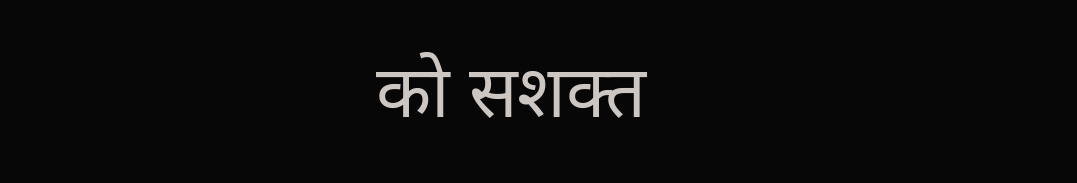को सशक्त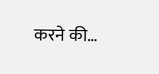करने की…